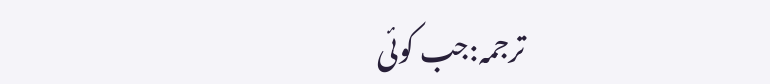ترجمہ:جب کوئی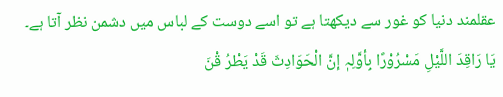عقلمند دنیا کو غور سے دیکھتا ہے تو اسے دوست کے لباس میں دشمن نظر آتا ہے۔
یَا رَاقِدَ اللَّیْلِ مَسْرُوْرًا بِأوَّلِہٖ إنَّ الْحَوَادِثَ قَدْ یَطْرُ قْنَ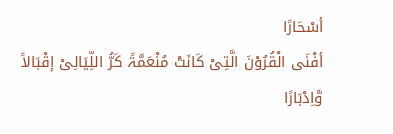أسْحَارًا
أفْنَی الْقُرُوْنَ الَّتِیْ کَانَتْ مُنْعَمَّۃً کَرُّ اللِّیَالِیْ إقْبَالاً وَّاِدْبَارًا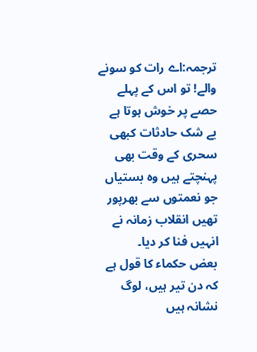ترجمہ:اے رات کو سونے والے! تو اس کے پہلے حصے پر خوش ہوتا ہے بے شک حادثات کبھی سحری کے وقت بھی پہنچتے ہیں وہ بستیاں جو نعمتوں سے بھرپور تھیں انقلاب زمانہ نے انہیں فنا کر دیا۔
بعض حکماء کا قول ہے کہ دن تیر ہیں، لوگ نشانہ ہیں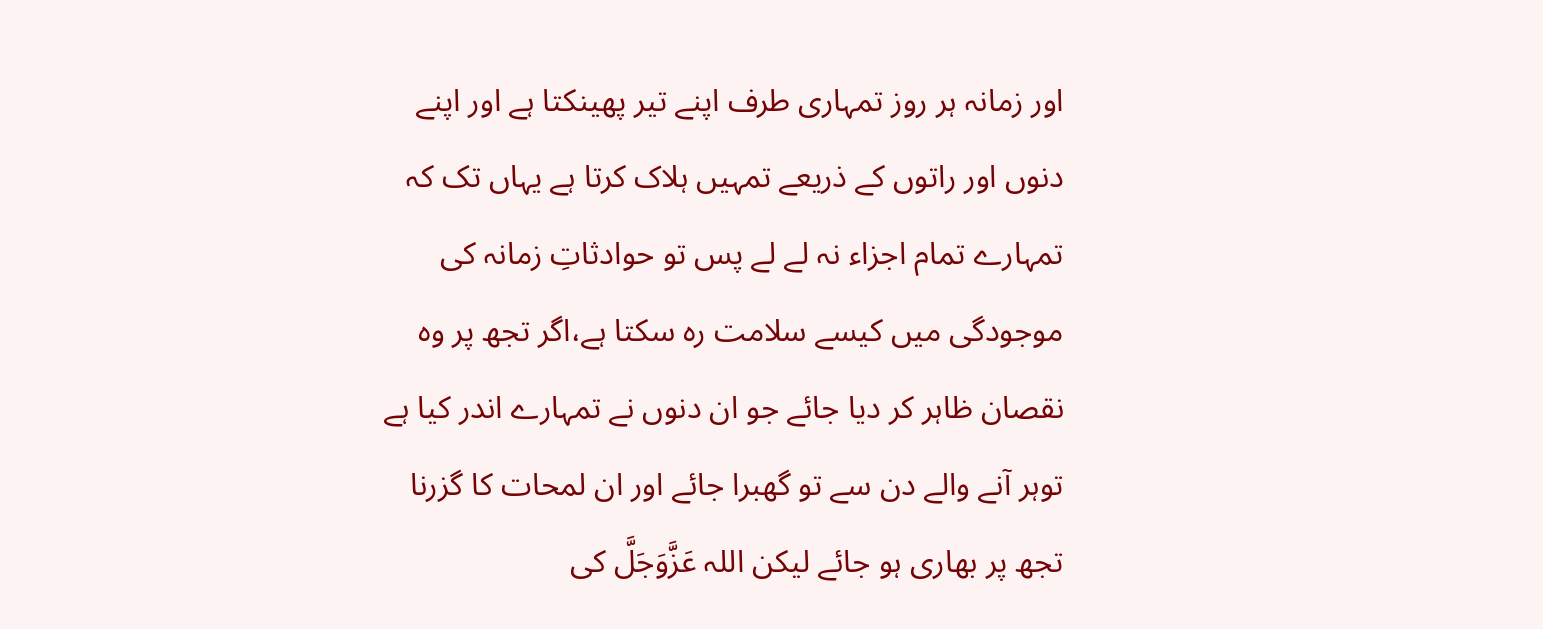اور زمانہ ہر روز تمہاری طرف اپنے تیر پھینکتا ہے اور اپنے دنوں اور راتوں کے ذریعے تمہیں ہلاک کرتا ہے یہاں تک کہ تمہارے تمام اجزاء نہ لے لے پس تو حوادثاتِ زمانہ کی موجودگی میں کیسے سلامت رہ سکتا ہے،اگر تجھ پر وہ نقصان ظاہر کر دیا جائے جو ان دنوں نے تمہارے اندر کیا ہے توہر آنے والے دن سے تو گھبرا جائے اور ان لمحات کا گزرنا تجھ پر بھاری ہو جائے لیکن اللہ عَزَّوَجَلَّ کی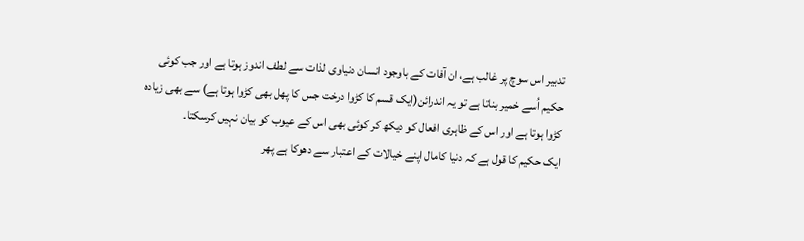تدبیر اس سوچ پر غالب ہے، ان آفات کے باوجود انسان دنیاوی لذات سے لطف اندوز ہوتا ہے اور جب کوئی حکیم اُسے خمیر بناتا ہے تو یہ اندرائن(ایک قسم کا کڑوا درخت جس کا پھل بھی کڑوا ہوتا ہے) سے بھی زیادہ کڑوا ہوتا ہے اور اس کے ظاہری افعال کو دیکھ کر کوئی بھی اس کے عیوب کو بیان نہیں کرسکتا۔
ایک حکیم کا قول ہے کہ دنیا کامال اپنے خیالات کے اعتبار سے دھوکا ہے پھر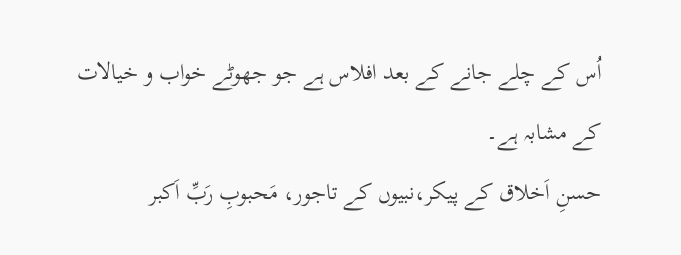اُس کے چلے جانے کے بعد افلاس ہے جو جھوٹے خواب و خیالات کے مشابہ ہے۔
حسنِ اَخلاق کے پیکر،نبیوں کے تاجور، مَحبوبِ رَبِّ اَکبر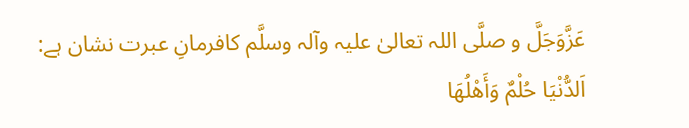عَزَّوَجَلَّ و صلَّی اللہ تعالیٰ علیہ وآلہ وسلَّم کافرمانِ عبرت نشان ہے:
اَلدُّنْیَا حُلْمٌ وَأَھْلُھَا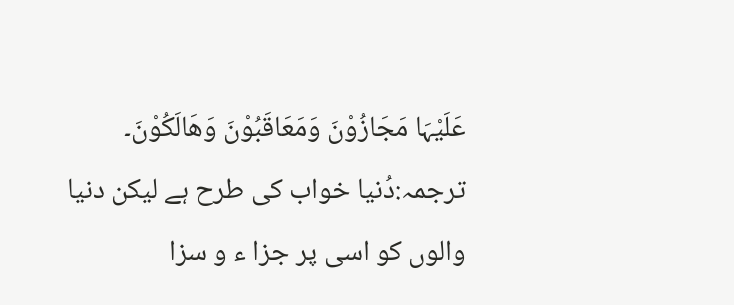عَلَیْہَا مَجَازُوْنَ وَمَعَاقَبُوْنَ وَھَالَکُوْنَ۔
ترجمہ:دُنیا خواب کی طرح ہے لیکن دنیا والوں کو اسی پر جزا ء و سزا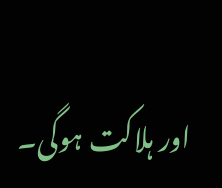اور ہلاکت ہوگی۔